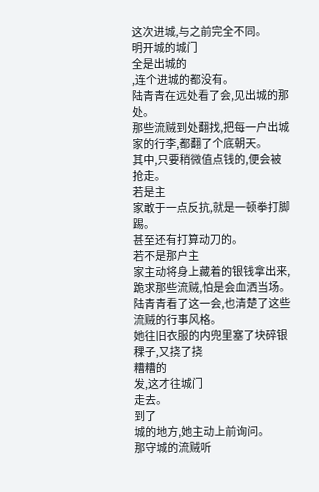这次进城,与之前完全不同。
明开城的城门
全是出城的
,连个进城的都没有。
陆青青在远处看了会,见出城的那处。
那些流贼到处翻找,把每一户出城
家的行李,都翻了个底朝天。
其中,只要稍微值点钱的,便会被抢走。
若是主
家敢于一点反抗,就是一顿拳打脚踢。
甚至还有打算动刀的。
若不是那户主
家主动将身上藏着的银钱拿出来,跪求那些流贼,怕是会血洒当场。
陆青青看了这一会,也清楚了这些流贼的行事风格。
她往旧衣服的内兜里塞了块碎银稞子,又挠了挠
糟糟的
发,这才往城门
走去。
到了
城的地方,她主动上前询问。
那守城的流贼听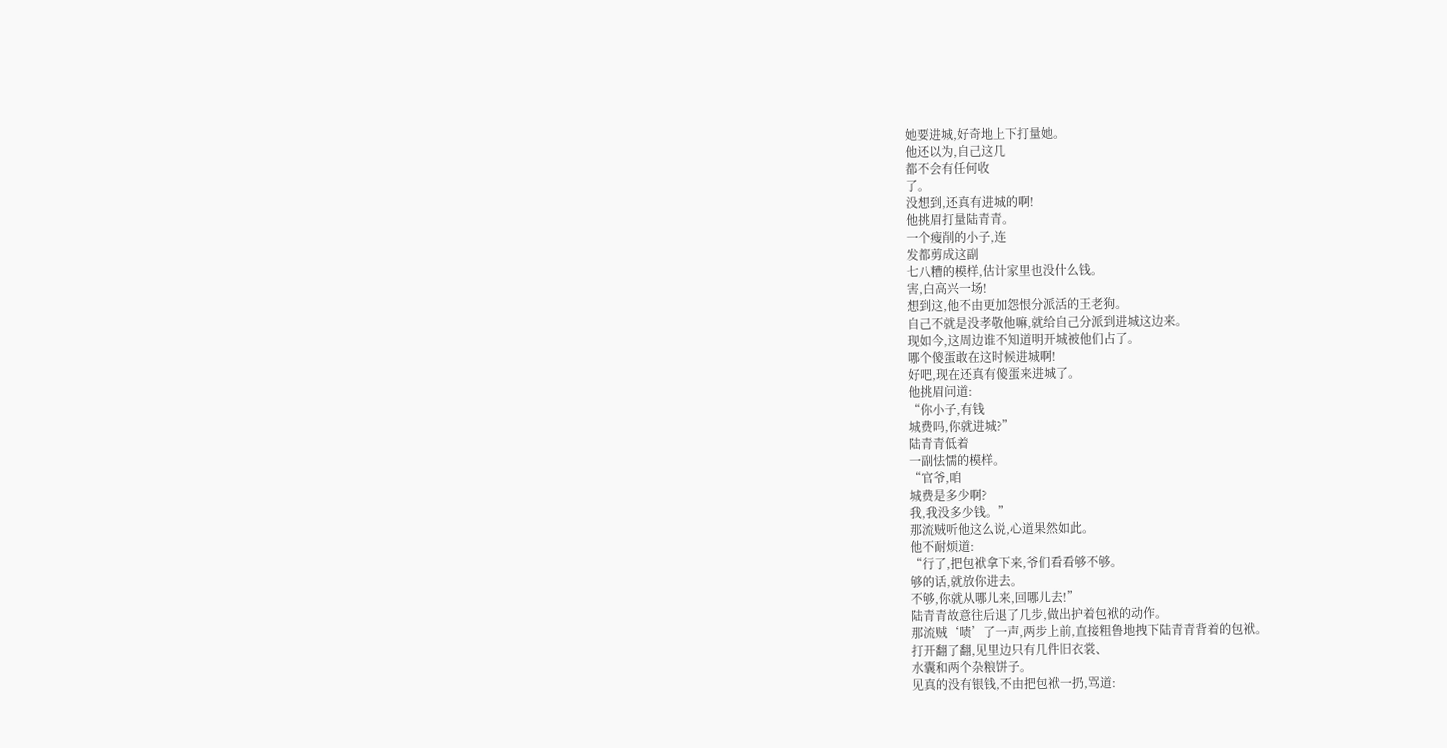她要进城,好奇地上下打量她。
他还以为,自己这几
都不会有任何收
了。
没想到,还真有进城的啊!
他挑眉打量陆青青。
一个瘦削的小子,连
发都剪成这副
七八糟的模样,估计家里也没什么钱。
害,白高兴一场!
想到这,他不由更加怨恨分派活的王老狗。
自己不就是没孝敬他嘛,就给自己分派到进城这边来。
现如今,这周边谁不知道明开城被他们占了。
哪个傻蛋敢在这时候进城啊!
好吧,现在还真有傻蛋来进城了。
他挑眉问道:
“你小子,有钱
城费吗,你就进城?”
陆青青低着
一副怯懦的模样。
“官爷,咱
城费是多少啊?
我,我没多少钱。”
那流贼听他这么说,心道果然如此。
他不耐烦道:
“行了,把包袱拿下来,爷们看看够不够。
够的话,就放你进去。
不够,你就从哪儿来,回哪儿去!”
陆青青故意往后退了几步,做出护着包袱的动作。
那流贼‘啧’了一声,两步上前,直接粗鲁地拽下陆青青背着的包袱。
打开翻了翻,见里边只有几件旧衣裳、
水囊和两个杂粮饼子。
见真的没有银钱,不由把包袱一扔,骂道: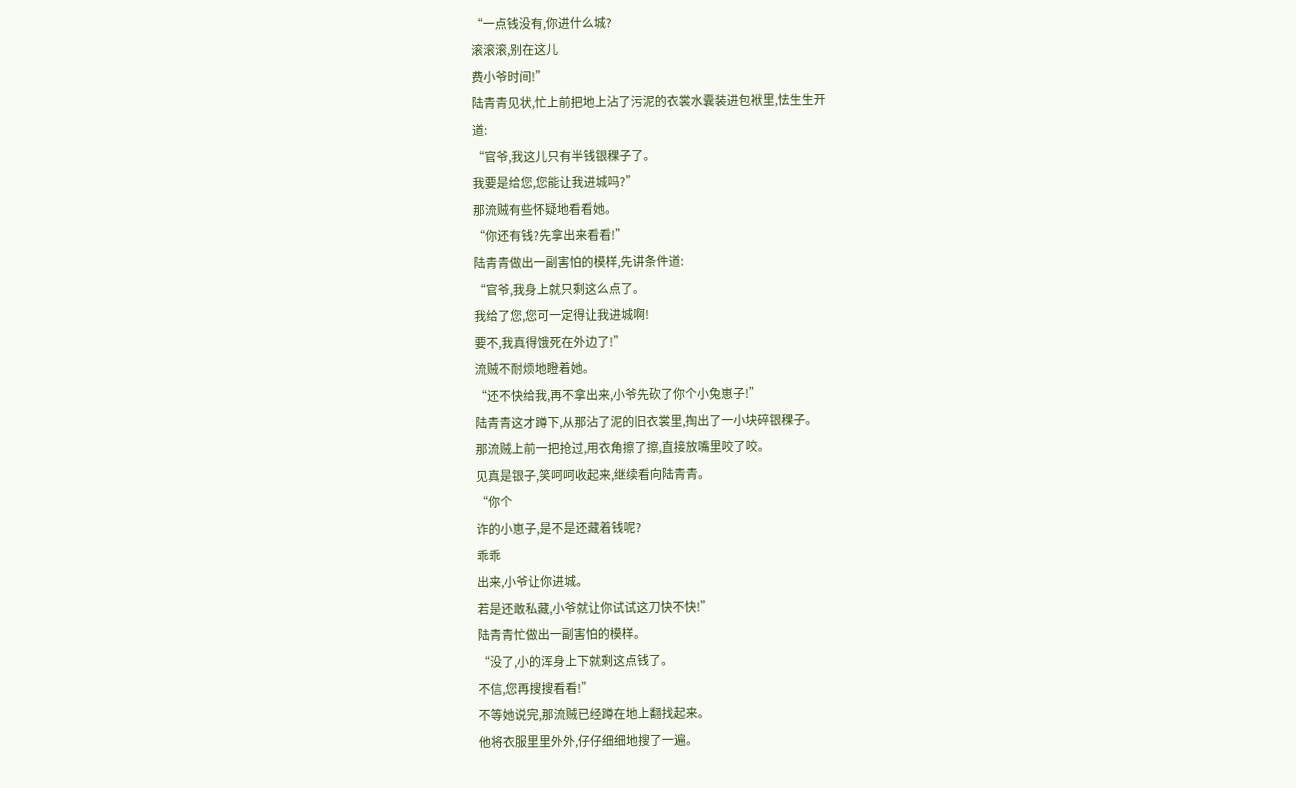“一点钱没有,你进什么城?
滚滚滚,别在这儿
费小爷时间!”
陆青青见状,忙上前把地上沾了污泥的衣裳水囊装进包袱里,怯生生开
道:
“官爷,我这儿只有半钱银稞子了。
我要是给您,您能让我进城吗?”
那流贼有些怀疑地看看她。
“你还有钱?先拿出来看看!”
陆青青做出一副害怕的模样,先讲条件道:
“官爷,我身上就只剩这么点了。
我给了您,您可一定得让我进城啊!
要不,我真得饿死在外边了!”
流贼不耐烦地瞪着她。
“还不快给我,再不拿出来,小爷先砍了你个小兔崽子!”
陆青青这才蹲下,从那沾了泥的旧衣裳里,掏出了一小块碎银稞子。
那流贼上前一把抢过,用衣角擦了擦,直接放嘴里咬了咬。
见真是银子,笑呵呵收起来,继续看向陆青青。
“你个
诈的小崽子,是不是还藏着钱呢?
乖乖
出来,小爷让你进城。
若是还敢私藏,小爷就让你试试这刀快不快!”
陆青青忙做出一副害怕的模样。
“没了,小的浑身上下就剩这点钱了。
不信,您再搜搜看看!”
不等她说完,那流贼已经蹲在地上翻找起来。
他将衣服里里外外,仔仔细细地搜了一遍。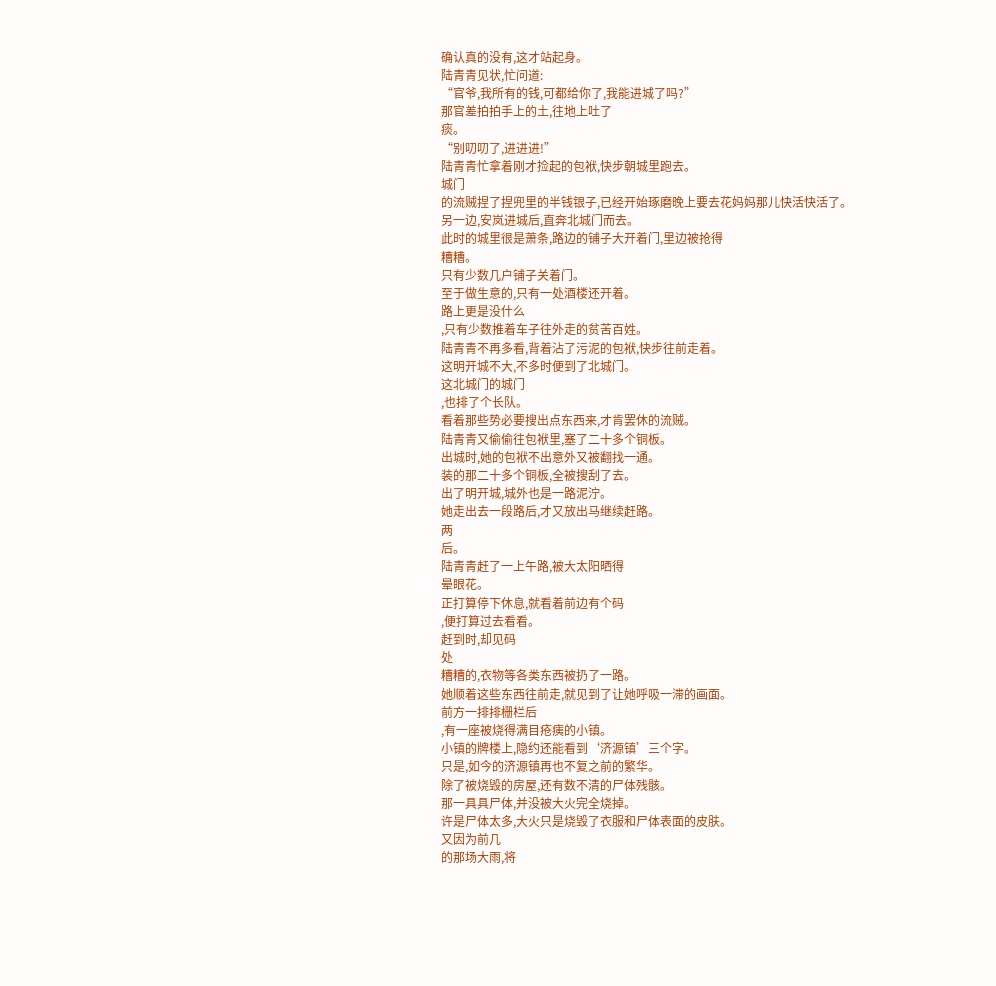确认真的没有,这才站起身。
陆青青见状,忙问道:
“官爷,我所有的钱,可都给你了,我能进城了吗?”
那官差拍拍手上的土,往地上吐了
痰。
“别叨叨了,进进进!”
陆青青忙拿着刚才捡起的包袱,快步朝城里跑去。
城门
的流贼捏了捏兜里的半钱银子,已经开始琢磨晚上要去花妈妈那儿快活快活了。
另一边,安岚进城后,直奔北城门而去。
此时的城里很是萧条,路边的铺子大开着门,里边被抢得
糟糟。
只有少数几户铺子关着门。
至于做生意的,只有一处酒楼还开着。
路上更是没什么
,只有少数推着车子往外走的贫苦百姓。
陆青青不再多看,背着沾了污泥的包袱,快步往前走着。
这明开城不大,不多时便到了北城门。
这北城门的城门
,也排了个长队。
看着那些势必要搜出点东西来,才肯罢休的流贼。
陆青青又偷偷往包袱里,塞了二十多个铜板。
出城时,她的包袱不出意外又被翻找一通。
装的那二十多个铜板,全被搜刮了去。
出了明开城,城外也是一路泥泞。
她走出去一段路后,才又放出马继续赶路。
两
后。
陆青青赶了一上午路,被大太阳晒得
晕眼花。
正打算停下休息,就看着前边有个码
,便打算过去看看。
赶到时,却见码
处
糟糟的,衣物等各类东西被扔了一路。
她顺着这些东西往前走,就见到了让她呼吸一滞的画面。
前方一排排栅栏后
,有一座被烧得满目疮痍的小镇。
小镇的牌楼上,隐约还能看到‘济源镇’三个字。
只是,如今的济源镇再也不复之前的繁华。
除了被烧毁的房屋,还有数不清的尸体残骸。
那一具具尸体,并没被大火完全烧掉。
许是尸体太多,大火只是烧毁了衣服和尸体表面的皮肤。
又因为前几
的那场大雨,将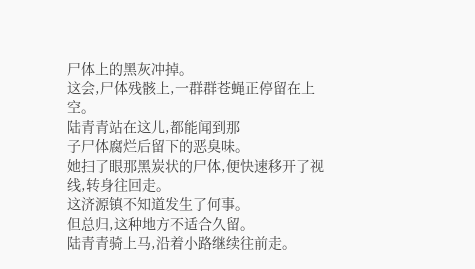尸体上的黑灰冲掉。
这会,尸体残骸上,一群群苍蝇正停留在上空。
陆青青站在这儿,都能闻到那
子尸体腐烂后留下的恶臭味。
她扫了眼那黑炭状的尸体,便快速移开了视线,转身往回走。
这济源镇不知道发生了何事。
但总归,这种地方不适合久留。
陆青青骑上马,沿着小路继续往前走。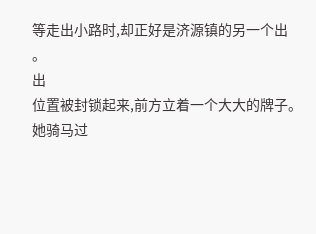等走出小路时,却正好是济源镇的另一个出
。
出
位置被封锁起来,前方立着一个大大的牌子。
她骑马过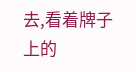去,看着牌子上的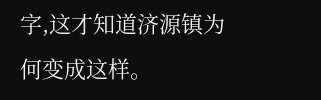字,这才知道济源镇为何变成这样。